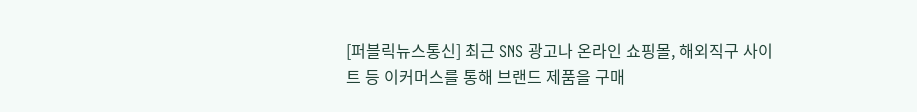[퍼블릭뉴스통신] 최근 SNS 광고나 온라인 쇼핑몰, 해외직구 사이트 등 이커머스를 통해 브랜드 제품을 구매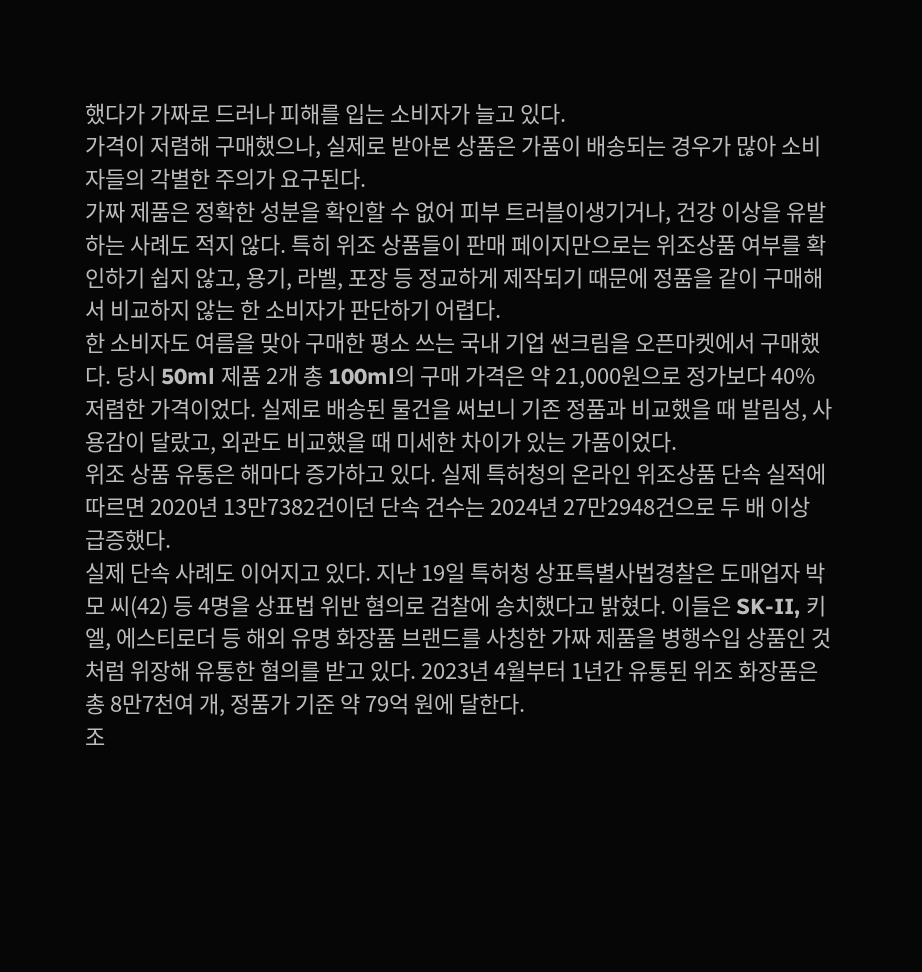했다가 가짜로 드러나 피해를 입는 소비자가 늘고 있다.
가격이 저렴해 구매했으나, 실제로 받아본 상품은 가품이 배송되는 경우가 많아 소비자들의 각별한 주의가 요구된다.
가짜 제품은 정확한 성분을 확인할 수 없어 피부 트러블이생기거나, 건강 이상을 유발하는 사례도 적지 않다. 특히 위조 상품들이 판매 페이지만으로는 위조상품 여부를 확인하기 쉽지 않고, 용기, 라벨, 포장 등 정교하게 제작되기 때문에 정품을 같이 구매해서 비교하지 않는 한 소비자가 판단하기 어렵다.
한 소비자도 여름을 맞아 구매한 평소 쓰는 국내 기업 썬크림을 오픈마켓에서 구매했다. 당시 50ml 제품 2개 총 100ml의 구매 가격은 약 21,000원으로 정가보다 40%저렴한 가격이었다. 실제로 배송된 물건을 써보니 기존 정품과 비교했을 때 발림성, 사용감이 달랐고, 외관도 비교했을 때 미세한 차이가 있는 가품이었다.
위조 상품 유통은 해마다 증가하고 있다. 실제 특허청의 온라인 위조상품 단속 실적에 따르면 2020년 13만7382건이던 단속 건수는 2024년 27만2948건으로 두 배 이상 급증했다.
실제 단속 사례도 이어지고 있다. 지난 19일 특허청 상표특별사법경찰은 도매업자 박모 씨(42) 등 4명을 상표법 위반 혐의로 검찰에 송치했다고 밝혔다. 이들은 SK-II, 키엘, 에스티로더 등 해외 유명 화장품 브랜드를 사칭한 가짜 제품을 병행수입 상품인 것처럼 위장해 유통한 혐의를 받고 있다. 2023년 4월부터 1년간 유통된 위조 화장품은 총 8만7천여 개, 정품가 기준 약 79억 원에 달한다.
조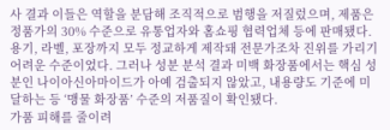사 결과 이들은 역할을 분담해 조직적으로 범행을 저질렀으며, 제품은 정품가의 30% 수준으로 유통업자와 홈쇼핑 협력업체 등에 판매됐다. 용기, 라벨, 포장까지 모두 정교하게 제작돼 전문가조차 진위를 가리기 어려운 수준이었다. 그러나 성분 분석 결과 미백 화장품에서는 핵심 성분인 나이아신아마이드가 아예 검출되지 않았고, 내용량도 기준에 미달하는 등 ‘맹물 화장품’ 수준의 저품질이 확인됐다.
가품 피해를 줄이려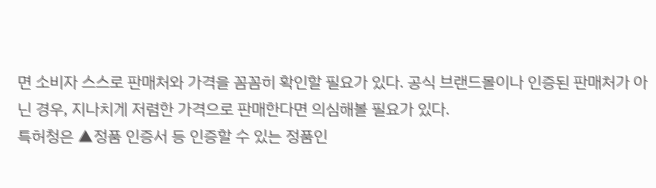면 소비자 스스로 판매처와 가격을 꼼꼼히 확인할 필요가 있다. 공식 브랜드몰이나 인증된 판매처가 아닌 경우, 지나치게 저렴한 가격으로 판매한다면 의심해볼 필요가 있다.
특허청은 ▲정품 인증서 등 인증할 수 있는 정품인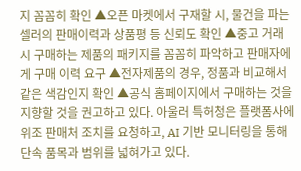지 꼼꼼히 확인 ▲오픈 마켓에서 구재할 시, 물건을 파는 셀러의 판매이력과 상품평 등 신뢰도 확인 ▲중고 거래 시 구매하는 제품의 패키지를 꼼꼼히 파악하고 판매자에게 구매 이력 요구 ▲전자제품의 경우, 정품과 비교해서 같은 색감인지 확인 ▲공식 홈페이지에서 구매하는 것을 지향할 것을 권고하고 있다. 아울러 특허청은 플랫폼사에 위조 판매처 조치를 요청하고, AI 기반 모니터링을 통해 단속 품목과 범위를 넓혀가고 있다.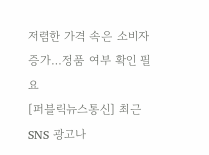저렴한 가격 속은 소비자 증가…정품 여부 확인 필요
[퍼블릭뉴스통신] 최근 SNS 광고나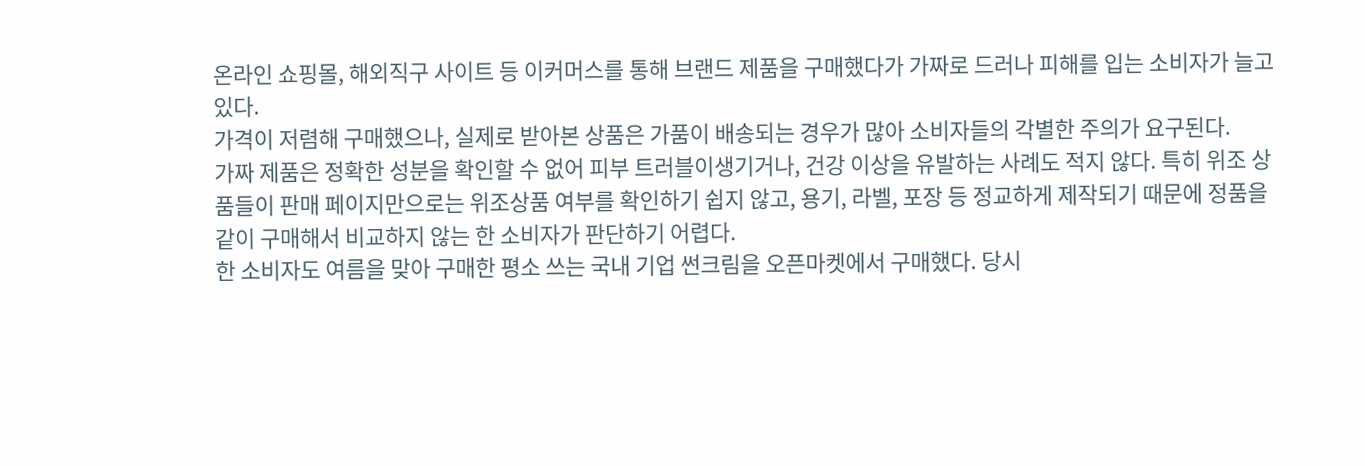온라인 쇼핑몰, 해외직구 사이트 등 이커머스를 통해 브랜드 제품을 구매했다가 가짜로 드러나 피해를 입는 소비자가 늘고 있다.
가격이 저렴해 구매했으나, 실제로 받아본 상품은 가품이 배송되는 경우가 많아 소비자들의 각별한 주의가 요구된다.
가짜 제품은 정확한 성분을 확인할 수 없어 피부 트러블이생기거나, 건강 이상을 유발하는 사례도 적지 않다. 특히 위조 상품들이 판매 페이지만으로는 위조상품 여부를 확인하기 쉽지 않고, 용기, 라벨, 포장 등 정교하게 제작되기 때문에 정품을 같이 구매해서 비교하지 않는 한 소비자가 판단하기 어렵다.
한 소비자도 여름을 맞아 구매한 평소 쓰는 국내 기업 썬크림을 오픈마켓에서 구매했다. 당시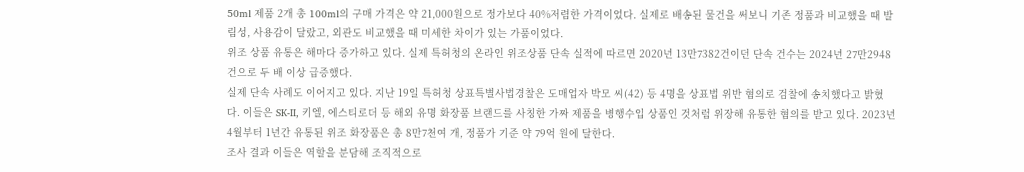50ml 제품 2개 총 100ml의 구매 가격은 약 21,000원으로 정가보다 40%저렴한 가격이었다. 실제로 배송된 물건을 써보니 기존 정품과 비교했을 때 발림성, 사용감이 달랐고, 외관도 비교했을 때 미세한 차이가 있는 가품이었다.
위조 상품 유통은 해마다 증가하고 있다. 실제 특허청의 온라인 위조상품 단속 실적에 따르면 2020년 13만7382건이던 단속 건수는 2024년 27만2948건으로 두 배 이상 급증했다.
실제 단속 사례도 이어지고 있다. 지난 19일 특허청 상표특별사법경찰은 도매업자 박모 씨(42) 등 4명을 상표법 위반 혐의로 검찰에 송치했다고 밝혔다. 이들은 SK-II, 키엘, 에스티로더 등 해외 유명 화장품 브랜드를 사칭한 가짜 제품을 병행수입 상품인 것처럼 위장해 유통한 혐의를 받고 있다. 2023년 4월부터 1년간 유통된 위조 화장품은 총 8만7천여 개, 정품가 기준 약 79억 원에 달한다.
조사 결과 이들은 역할을 분담해 조직적으로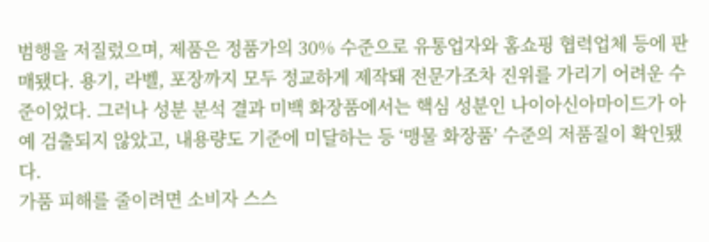범행을 저질렀으며, 제품은 정품가의 30% 수준으로 유통업자와 홈쇼핑 협력업체 등에 판매됐다. 용기, 라벨, 포장까지 모두 정교하게 제작돼 전문가조차 진위를 가리기 어려운 수준이었다. 그러나 성분 분석 결과 미백 화장품에서는 핵심 성분인 나이아신아마이드가 아예 검출되지 않았고, 내용량도 기준에 미달하는 등 ‘맹물 화장품’ 수준의 저품질이 확인됐다.
가품 피해를 줄이려면 소비자 스스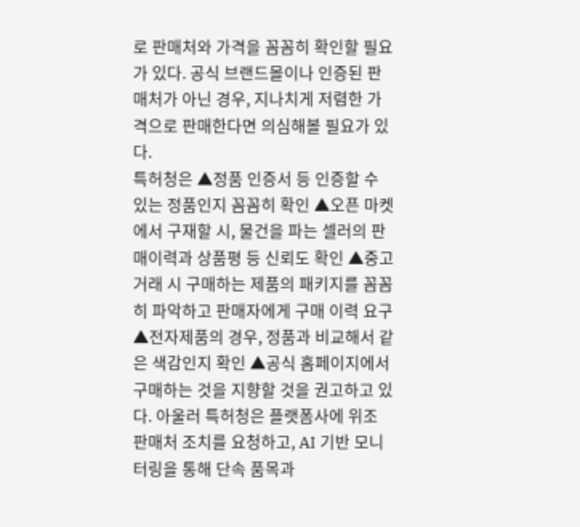로 판매처와 가격을 꼼꼼히 확인할 필요가 있다. 공식 브랜드몰이나 인증된 판매처가 아닌 경우, 지나치게 저렴한 가격으로 판매한다면 의심해볼 필요가 있다.
특허청은 ▲정품 인증서 등 인증할 수 있는 정품인지 꼼꼼히 확인 ▲오픈 마켓에서 구재할 시, 물건을 파는 셀러의 판매이력과 상품평 등 신뢰도 확인 ▲중고 거래 시 구매하는 제품의 패키지를 꼼꼼히 파악하고 판매자에게 구매 이력 요구 ▲전자제품의 경우, 정품과 비교해서 같은 색감인지 확인 ▲공식 홈페이지에서 구매하는 것을 지향할 것을 권고하고 있다. 아울러 특허청은 플랫폼사에 위조 판매처 조치를 요청하고, AI 기반 모니터링을 통해 단속 품목과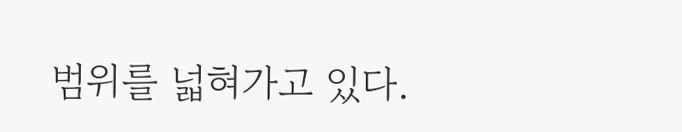범위를 넓혀가고 있다.